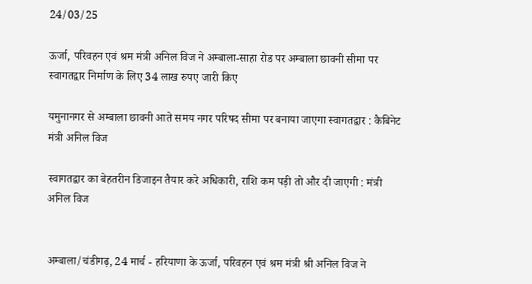24/03/25

ऊर्जा, परिवहन एवं श्रम मंत्री अनिल विज ने अम्बाला-साहा रोड पर अम्बाला छावनी सीमा पर स्वागतद्वार निर्माण के लिए 34 लाख रुपए जारी किए

यमुनानगर से अम्बाला छावनी आते समय नगर परिषद सीमा पर बनाया जाएगा स्वागतद्वार : कैबिनेट मंत्री अनिल विज

स्वागतद्वार का बेहतरीन डिजाइन तैयार करे अधिकारी, राशि कम पड़ी तो और दी जाएगी : मंत्री अनिल विज


अम्बाला/चंडीगढ़, 24 मार्च - हरियाणा के ऊर्जा, परिवहन एवं श्रम मंत्री श्री अनिल विज ने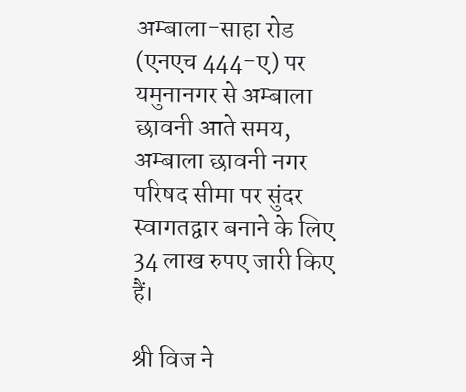अम्बाला-साहा रोड (एनएच 444-ए) पर यमुनानगर से अम्बाला छावनी आते समय, अम्बाला छावनी नगर परिषद सीमा पर सुंदर स्वागतद्वार बनाने के लिए 34 लाख रुपए जारी किए हैं।

श्री विज ने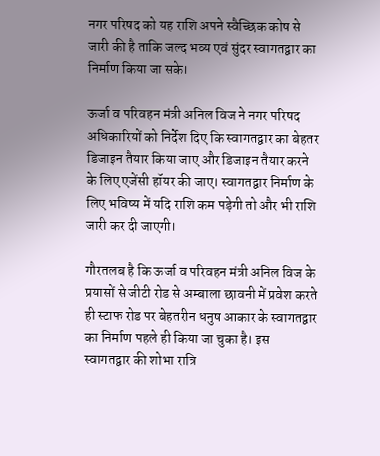नगर परिषद को यह राशि अपने स्वैच्छिक कोष से जारी की है ताकि जल्द भव्य एवं सुंदर स्वागतद्वार का निर्माण किया जा सके।

ऊर्जा व परिवहन मंत्री अनिल विज ने नगर परिषद अधिकारियों को निर्देश दिए कि स्वागतद्वार का बेहतर डिजाइन तैयार किया जाए और डिजाइन तैयार करने के लिए एजेंसी हॉयर की जाए। स्वागतद्वार निर्माण के लिए भविष्य में यदि राशि कम पड़ेगी तो और भी राशि जारी कर दी जाएगी।

गौरतलब है कि ऊर्जा व परिवहन मंत्री अनिल विज के प्रयासों से जीटी रोड से अम्बाला छावनी में प्रवेश करते ही स्टाफ रोड पर बेहतरीन धनुष आकार के स्वागतद्वार का निर्माण पहले ही किया जा चुका है। इस स्वागतद्वार की शोभा रात्रि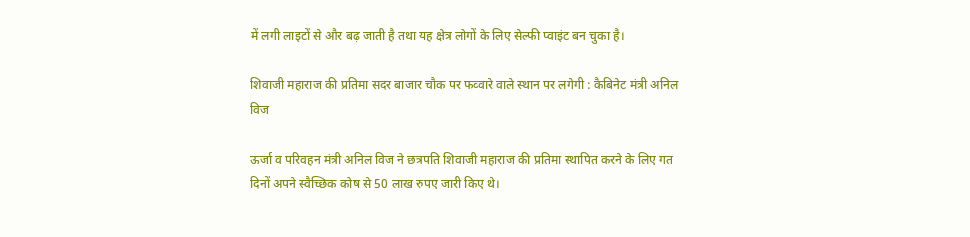में लगी लाइटों से और बढ़ जाती है तथा यह क्षेत्र लोगों के लिए सेल्फी प्वाइंट बन चुका है।

शिवाजी महाराज की प्रतिमा सदर बाजार चौक पर फव्वारे वाले स्थान पर लगेगी : कैबिनेट मंत्री अनिल विज

ऊर्जा व परिवहन मंत्री अनिल विज ने छत्रपति शिवाजी महाराज की प्रतिमा स्थापित करने के लिए गत दिनों अपने स्वैच्छिक कोष से 50 लाख रुपए जारी किए थे।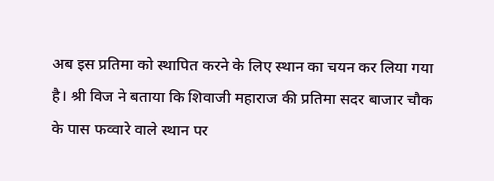अब इस प्रतिमा को स्थापित करने के लिए स्थान का चयन कर लिया गया है। श्री विज ने बताया कि शिवाजी महाराज की प्रतिमा सदर बाजार चौक के पास फव्वारे वाले स्थान पर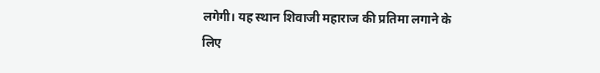लगेगी। यह स्थान शिवाजी महाराज की प्रतिमा लगाने के लिए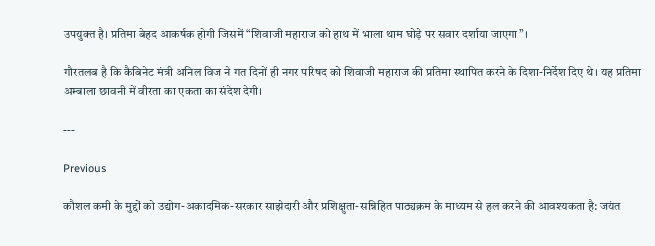उपयुक्त है। प्रतिमा बेहद आकर्षक होगी जिसमें “शिवाजी महाराज को हाथ में भाला थाम घोड़े पर सवार दर्शाया जाएगा”।

गौरतलब है कि कैबिनेट मंत्री अनिल विज ने गत दिनों ही नगर परिषद को शिवाजी महाराज की प्रतिमा स्थापित करने के दिशा-निर्देश दिए थे। यह प्रतिमा अम्बाला छावनी में वीरता का एकता का संदेश देगी।

---

Previous

कौशल कमी के मुद्दों को उद्योग-अकादमिक-सरकार साझेदारी और प्रशिक्षुता-सन्निहित पाठ्यक्रम के माध्यम से हल करने की आवश्यकता है: जयंत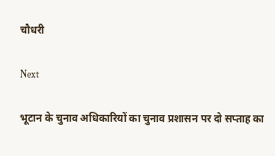चौधरी

Next

भूटान के चुनाव अधिकारियों का चुनाव प्रशासन पर दो सप्ताह का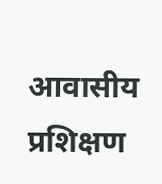आवासीय प्रशिक्षण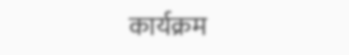कार्यक्रम